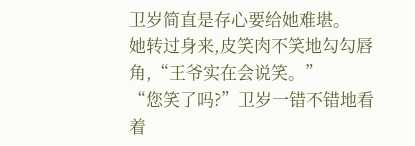卫岁简直是存心要给她难堪。
她转过身来,皮笑肉不笑地勾勾唇角,“王爷实在会说笑。”
“您笑了吗?”卫岁一错不错地看着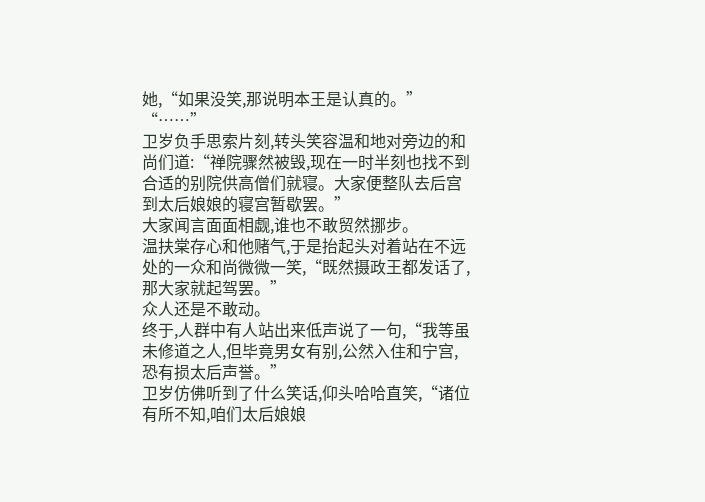她,“如果没笑,那说明本王是认真的。”
“……”
卫岁负手思索片刻,转头笑容温和地对旁边的和尚们道:“禅院骤然被毁,现在一时半刻也找不到合适的别院供高僧们就寝。大家便整队去后宫到太后娘娘的寝宫暂歇罢。”
大家闻言面面相觑,谁也不敢贸然挪步。
温扶棠存心和他赌气,于是抬起头对着站在不远处的一众和尚微微一笑,“既然摄政王都发话了,那大家就起驾罢。”
众人还是不敢动。
终于,人群中有人站出来低声说了一句,“我等虽未修道之人,但毕竟男女有别,公然入住和宁宫,恐有损太后声誉。”
卫岁仿佛听到了什么笑话,仰头哈哈直笑,“诸位有所不知,咱们太后娘娘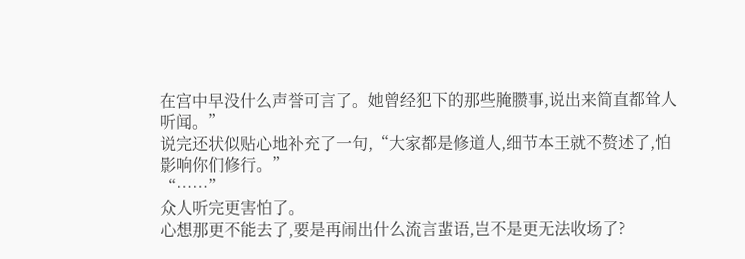在宫中早没什么声誉可言了。她曾经犯下的那些腌臜事,说出来简直都耸人听闻。”
说完还状似贴心地补充了一句,“大家都是修道人,细节本王就不赘述了,怕影响你们修行。”
“……”
众人听完更害怕了。
心想那更不能去了,要是再闹出什么流言蜚语,岂不是更无法收场了?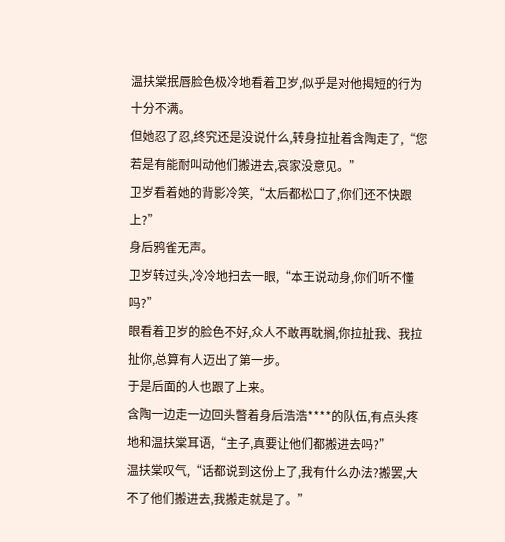温扶棠抿唇脸色极冷地看着卫岁,似乎是对他揭短的行为十分不满。
但她忍了忍,终究还是没说什么,转身拉扯着含陶走了,“您若是有能耐叫动他们搬进去,哀家没意见。”
卫岁看着她的背影冷笑,“太后都松口了,你们还不快跟上?”
身后鸦雀无声。
卫岁转过头,冷冷地扫去一眼,“本王说动身,你们听不懂吗?”
眼看着卫岁的脸色不好,众人不敢再耽搁,你拉扯我、我拉扯你,总算有人迈出了第一步。
于是后面的人也跟了上来。
含陶一边走一边回头瞥着身后浩浩****的队伍,有点头疼地和温扶棠耳语,“主子,真要让他们都搬进去吗?”
温扶棠叹气,“话都说到这份上了,我有什么办法?搬罢,大不了他们搬进去,我搬走就是了。”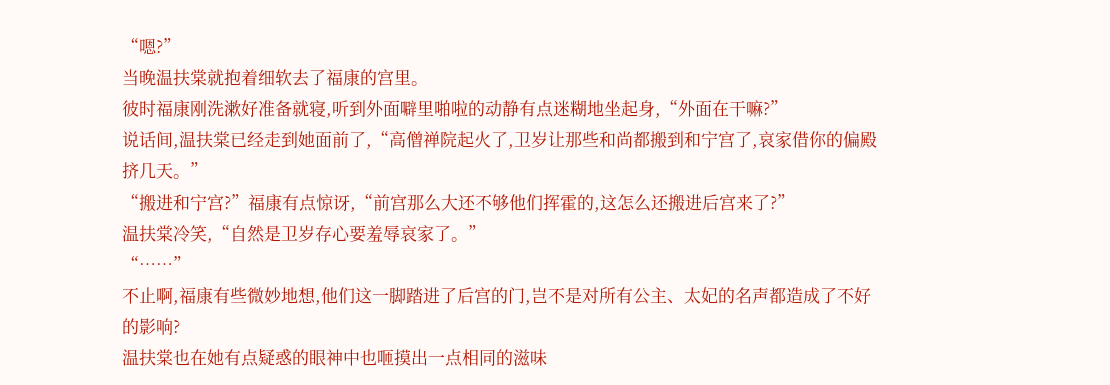“嗯?”
当晚温扶棠就抱着细软去了福康的宫里。
彼时福康刚洗漱好准备就寝,听到外面噼里啪啦的动静有点迷糊地坐起身,“外面在干嘛?”
说话间,温扶棠已经走到她面前了,“高僧禅院起火了,卫岁让那些和尚都搬到和宁宫了,哀家借你的偏殿挤几天。”
“搬进和宁宫?”福康有点惊讶,“前宫那么大还不够他们挥霍的,这怎么还搬进后宫来了?”
温扶棠冷笑,“自然是卫岁存心要羞辱哀家了。”
“……”
不止啊,福康有些微妙地想,他们这一脚踏进了后宫的门,岂不是对所有公主、太妃的名声都造成了不好的影响?
温扶棠也在她有点疑惑的眼神中也咂摸出一点相同的滋味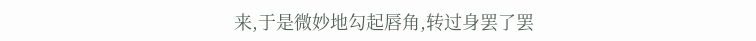来,于是微妙地勾起唇角,转过身罢了罢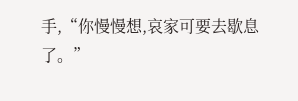手,“你慢慢想,哀家可要去歇息了。”